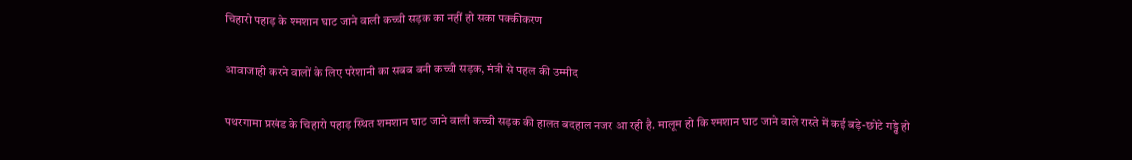चिहारो पहाड़ के श्मशान घाट जाने वाली कच्ची सड़क का नहीं हो सका पक्कीकरण

आवाजाही करने वालों के लिए परेशानी का सबब बनी कच्ची सड़क, मंत्री से पहल की उम्मीद

पथरगामा प्रखंड के चिहारो पहाड़ स्थित शमशान घाट जाने वाली कच्ची सड़क की हालत बदहाल नजर आ रही है. मालूम हो कि श्मशान घाट जाने वाले रास्ते में कई बड़े-छोटे गड्ढे हो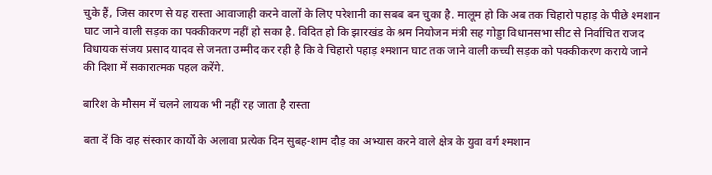चुके हैं, जिस कारण से यह रास्ता आवाजाही करने वालों के लिए परेशानी का सबब बन चुका है. मालूम हो कि अब तक चिहारो पहाड़ के पीछे श्मशान घाट जाने वाली सड़क का पक्कीकरण नहीं हो सका है. विदित हो कि झारखंड के श्रम नियोजन मंत्री सह गोड्डा विधानसभा सीट से निर्वाचित राजद विधायक संजय प्रसाद यादव से जनता उम्मीद कर रही है कि वे चिहारो पहाड़ श्मशान घाट तक जाने वाली कच्ची सड़क को पक्कीकरण कराये जाने की दिशा में सकारात्मक पहल करेंगे.

बारिश के मौसम में चलने लायक भी नहीं रह जाता है रास्ता

बता दें कि दाह संस्कार कार्यों के अलावा प्रत्येक दिन सुबह-शाम दौड़ का अभ्यास करने वाले क्षेत्र के युवा वर्ग श्मशान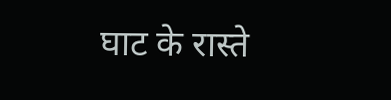घाट के रास्ते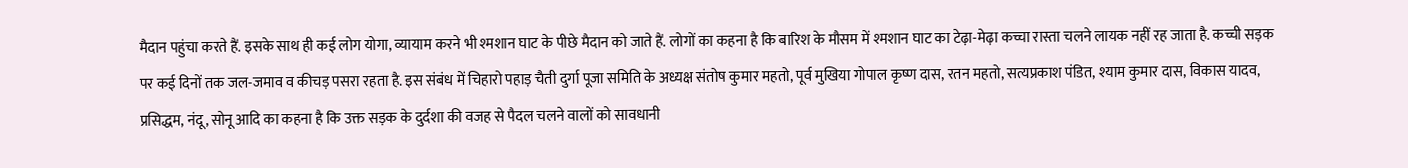मैदान पहुंचा करते हैं. इसके साथ ही कई लोग योगा, व्यायाम करने भी श्मशान घाट के पीछे मैदान को जाते हैं. लोगों का कहना है कि बारिश के मौसम में श्मशान घाट का टेढ़ा-मेढ़ा कच्चा रास्ता चलने लायक नहीं रह जाता है. कच्ची सड़क पर कई दिनों तक जल-जमाव व कीचड़ पसरा रहता है. इस संबंध में चिहारो पहाड़ चैती दुर्गा पूजा समिति के अध्यक्ष संतोष कुमार महतो, पूर्व मुखिया गोपाल कृष्ण दास, रतन महतो, सत्यप्रकाश पंडित, श्याम कुमार दास, विकास यादव, प्रसिद्धम, नंदू, सोनू आदि का कहना है कि उक्त सड़क के दुर्दशा की वजह से पैदल चलने वालों को सावधानी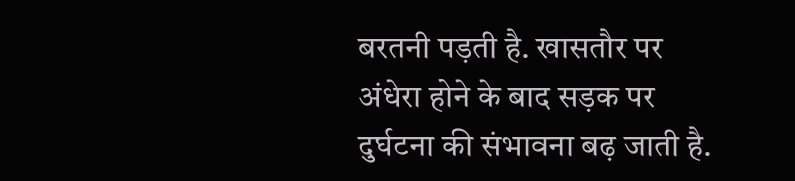बरतनी पड़ती है. खासतौर पर अंधेरा होने के बाद सड़क पर दुर्घटना की संभावना बढ़ जाती है.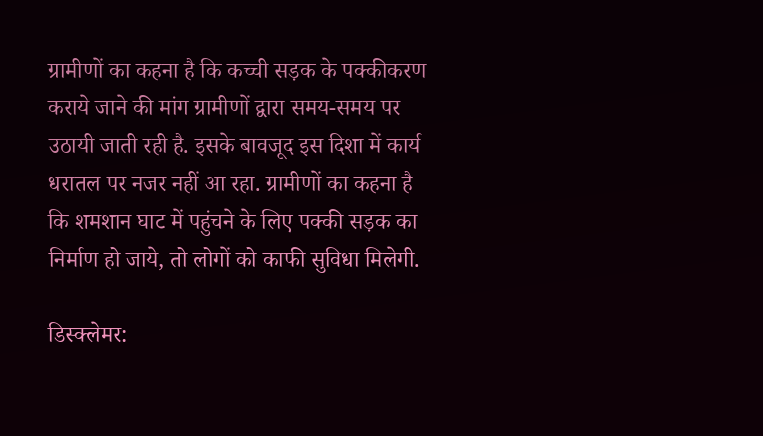ग्रामीणों का कहना है कि कच्ची सड़क के पक्कीकरण कराये जाने की मांग ग्रामीणों द्वारा समय-समय पर उठायी जाती रही है. इसके बावजूद इस दिशा में कार्य धरातल पर नजर नहीं आ रहा. ग्रामीणों का कहना है कि शमशान घाट में पहुंचने के लिए पक्की सड़क का निर्माण हो जाये, तो लोगों को काफी सुविधा मिलेगी.

डिस्क्लेमर: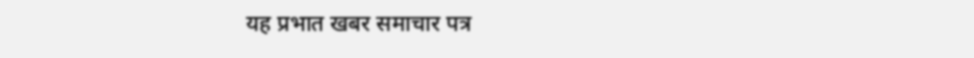यह प्रभात खबर समाचार पत्र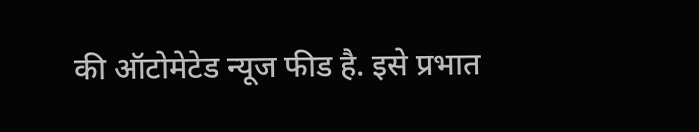की ऑटोमेटेड न्यूज फीड है. इसे प्रभात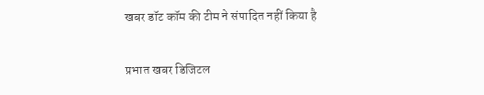खबर डॉट कॉम की टीम ने संपादित नहीं किया है

प्रभात खबर डिजिटल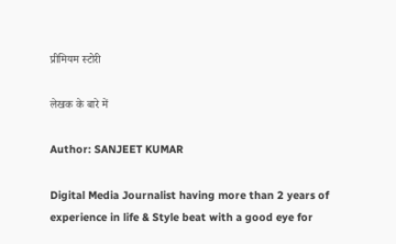प्रीमियम स्टोरी

लेखक के बारे में

Author: SANJEET KUMAR

Digital Media Journalist having more than 2 years of experience in life & Style beat with a good eye for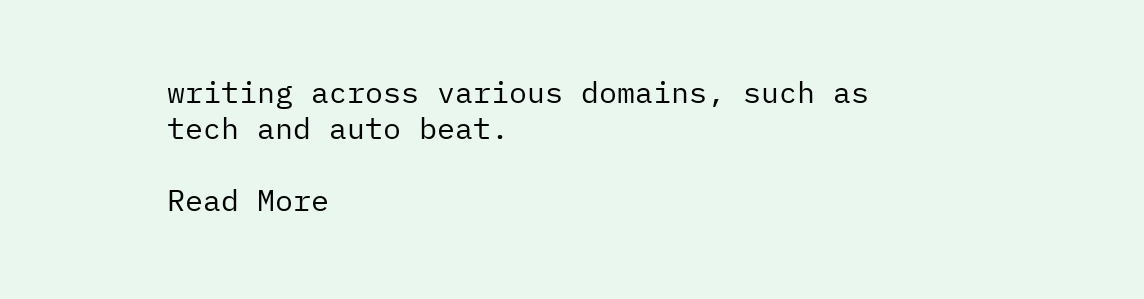writing across various domains, such as tech and auto beat.

Read More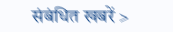संबंधित खबरें >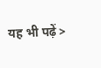यह भी पढ़ें >